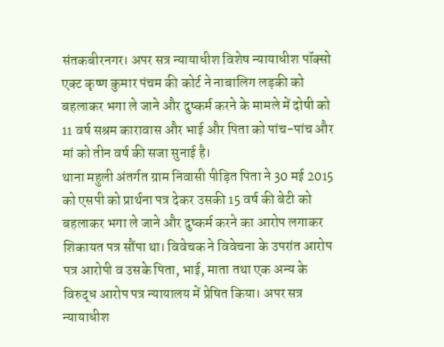संतकबीरनगर। अपर सत्र न्यायाधीश विशेष न्यायाधीश पॉक्सो एक्ट कृष्ण कुमार पंचम की कोर्ट ने नाबालिग लड़की को बहलाकर भगा ले जाने और दुष्कर्म करने के मामले में दोषी को 11 वर्ष सश्रम कारावास और भाई और पिता को पांच-पांच और मां को तीन वर्ष की सजा सुनाई है।
थाना महुली अंतर्गत ग्राम निवासी पीड़ित पिता ने 30 मई 2015 को एसपी को प्रार्थना पत्र देकर उसकी 15 वर्ष की बेटी को बहलाकर भगा ले जाने और दुष्कर्म करने का आरोप लगाकर शिकायत पत्र सौंपा था। विवेचक ने विवेचना के उपरांत आरोप पत्र आरोपी व उसके पिता, भाई, माता तथा एक अन्य के विरुद्ध आरोप पत्र न्यायालय में प्रेषित किया। अपर सत्र न्यायाधीश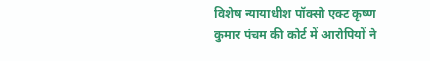विशेष न्यायाधीश पॉक्सो एक्ट कृष्ण कुमार पंचम की कोर्ट में आरोपियों ने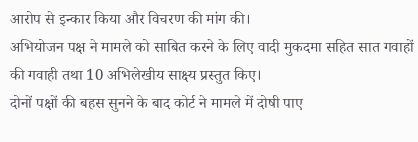आरोप से इन्कार किया और विचरण की मांग की।
अभियोजन पक्ष ने मामले को साबित करने के लिए वादी मुकदमा सहित सात गवाहों की गवाही तथा 10 अभिलेखीय साक्ष्य प्रस्तुत किए।
दोनों पक्षों की बहस सुनने के बाद कोर्ट ने मामले में दोषी पाए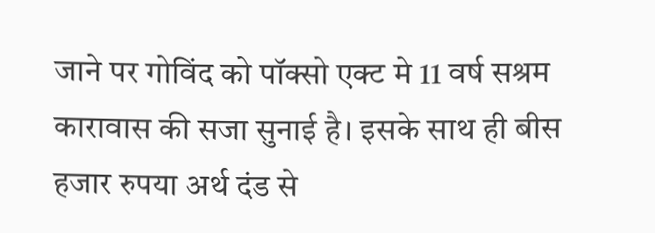जाने पर गोविंद को पॉक्सो एक्ट मे 11 वर्ष सश्रम कारावास की सजा सुनाई है। इसके साथ ही बीस हजार रुपया अर्थ दंड से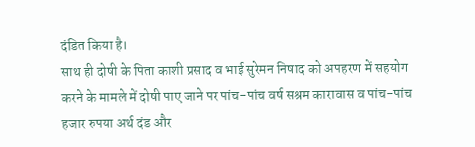दंडित किया है।
साथ ही दोषी के पिता काशी प्रसाद व भाई सुरेमन निषाद को अपहरण में सहयोग करने के मामले में दोषी पाए जाने पर पांच-पांच वर्ष सश्रम कारावास व पांच-पांच हजार रुपया अर्थ दंड और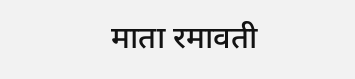माता रमावती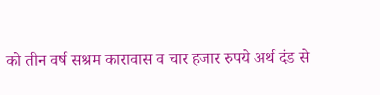को तीन वर्ष सश्रम कारावास व चार हजार रुपये अर्थ दंड से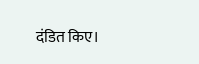दंडित किए।